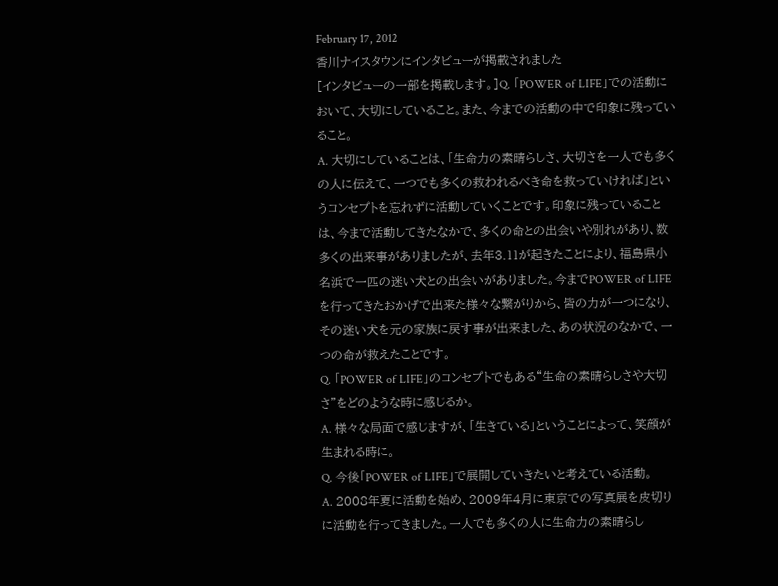February 17, 2012
香川ナイスタウンにインタビューが掲載されました
[インタビューの一部を掲載します。]Q. 「POWER of LIFE」での活動において、大切にしていること。また、今までの活動の中で印象に残っていること。
A. 大切にしていることは、「生命力の素晴らしさ、大切さを一人でも多くの人に伝えて、一つでも多くの救われるべき命を救っていければ」というコンセプトを忘れずに活動していくことです。印象に残っていることは、今まで活動してきたなかで、多くの命との出会いや別れがあり、数多くの出来事がありましたが、去年3.11が起きたことにより、福島県小名浜で一匹の迷い犬との出会いがありました。今までPOWER of LIFEを行ってきたおかげで出来た様々な繋がりから、皆の力が一つになり、その迷い犬を元の家族に戻す事が出来ました、あの状況のなかで、一つの命が救えたことです。
Q. 「POWER of LIFE」のコンセプトでもある“生命の素晴らしさや大切さ”をどのような時に感じるか。
A. 様々な局面で感じますが、「生きている」ということによって、笑顔が生まれる時に。
Q. 今後「POWER of LIFE」で展開していきたいと考えている活動。
A. 2008年夏に活動を始め、2009年4月に東京での写真展を皮切りに活動を行ってきました。一人でも多くの人に生命力の素晴らし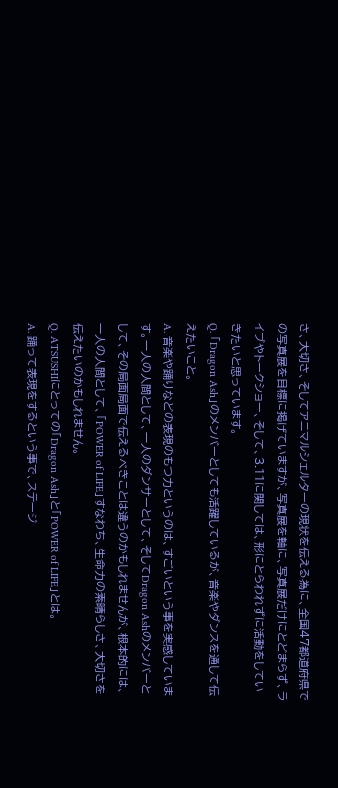さ、大切さ、そしてアニマルシェルターの現状を伝える為に、全国47都道府県での写真展を目標に掲げていますが、写真展を軸に、写真展だけにとどまらず、ライブやトークショー、そして、3.11に関しては、形にとらわれずに活動をしていきたいと思っています。
Q. 「Dragon Ash」のメンバーとしても活躍しているが、音楽やダンスを通して伝えたいこと。
A. 音楽や踊りなどの表現のもつ力というのは、すごいという事を実感しています。一人の人間として、一人のダンサーとして、そしてDragon Ashのメンバーとして、その局面局面で伝えるべきことは違うのかもしれませんが、根本的には、一人の人間として、「POWER of LIFE」すなわち、生命力の素晴らしさ、大切さを伝えたいのかもしれません。
Q. ATSUSHIにとっての「Dragon Ash」と「POWER of LIFE」とは。
A. 踊って表現をするという事で、ステージ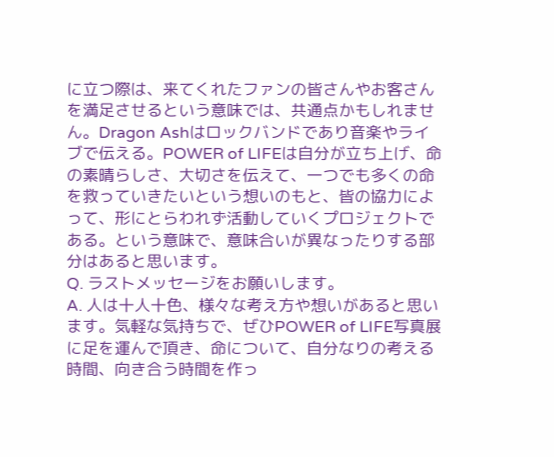に立つ際は、来てくれたファンの皆さんやお客さんを満足させるという意味では、共通点かもしれません。Dragon Ashはロックバンドであり音楽やライブで伝える。POWER of LIFEは自分が立ち上げ、命の素晴らしさ、大切さを伝えて、一つでも多くの命を救っていきたいという想いのもと、皆の協力によって、形にとらわれず活動していくプロジェクトである。という意味で、意味合いが異なったりする部分はあると思います。
Q. ラストメッセージをお願いします。
A. 人は十人十色、様々な考え方や想いがあると思います。気軽な気持ちで、ぜひPOWER of LIFE写真展に足を運んで頂き、命について、自分なりの考える時間、向き合う時間を作っ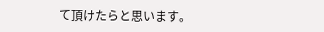て頂けたらと思います。